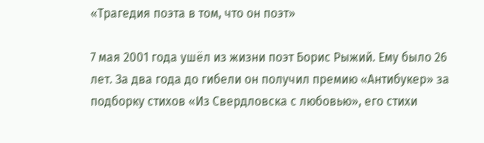«Трагедия поэта в том, что он поэт»

7 мая 2001 года ушёл из жизни поэт Борис Рыжий. Ему было 26 лет. За два года до гибели он получил премию «Антибукер» за подборку стихов «Из Свердловска с любовью», его стихи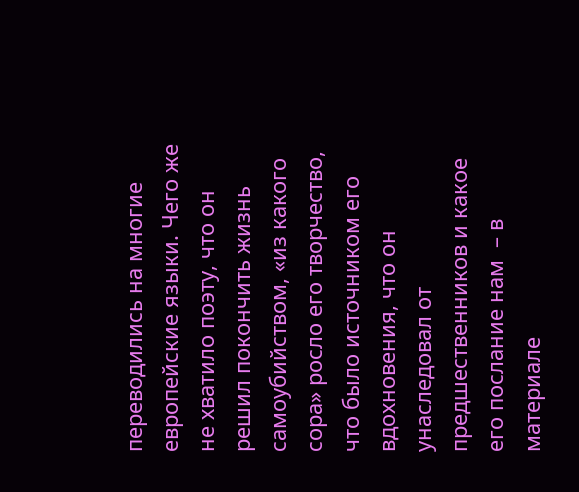переводились на многие европейские языки. Чего же не хватило поэту, что он решил покончить жизнь самоубийством, «из какого сора» росло его творчество, что было источником его вдохновения, что он унаследовал от предшественников и какое его послание нам  – в материале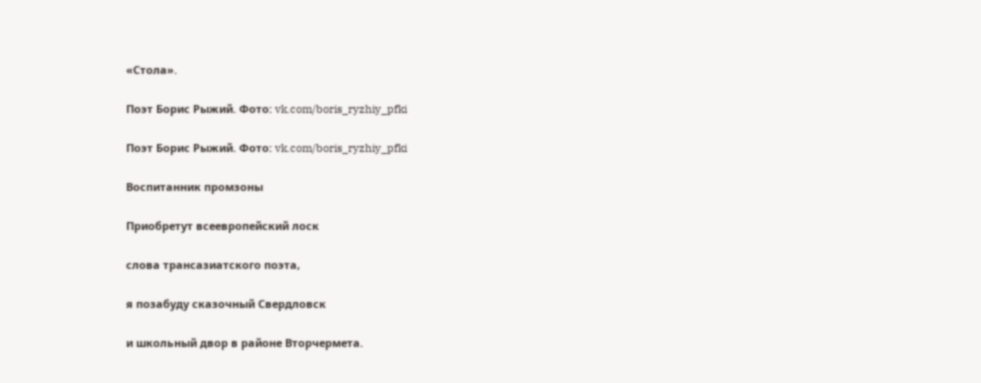«Стола».

Поэт Борис Рыжий. Фото: vk.com/boris_ryzhiy_pfki

Поэт Борис Рыжий. Фото: vk.com/boris_ryzhiy_pfki

Воспитанник промзоны

Приобретут всеевропейский лоск

слова трансазиатского поэта,

я позабуду сказочный Свердловск

и школьный двор в районе Вторчермета.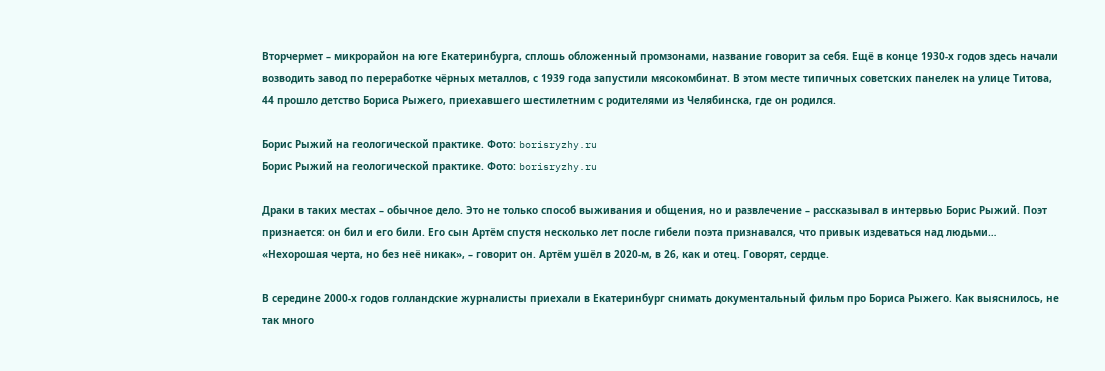Вторчермет – микрорайон на юге Екатеринбурга, сплошь обложенный промзонами, название говорит за себя. Ещё в конце 1930-х годов здесь начали возводить завод по переработке чёрных металлов, с 1939 года запустили мясокомбинат. В этом месте типичных советских панелек на улице Титова, 44 прошло детство Бориса Рыжего, приехавшего шестилетним с родителями из Челябинска, где он родился.

Борис Рыжий на геологической практике. Фото: borisryzhy.ru
Борис Рыжий на геологической практике. Фото: borisryzhy.ru

Драки в таких местах – обычное дело. Это не только способ выживания и общения, но и развлечение – рассказывал в интервью Борис Рыжий. Поэт признается: он бил и его били. Его сын Артём спустя несколько лет после гибели поэта признавался, что привык издеваться над людьми… «Нехорошая черта, но без неё никак», – говорит он. Артём ушёл в 2020-м, в 26, как и отец. Говорят, сердце.

В середине 2000-х годов голландские журналисты приехали в Екатеринбург снимать документальный фильм про Бориса Рыжего. Как выяснилось, не так много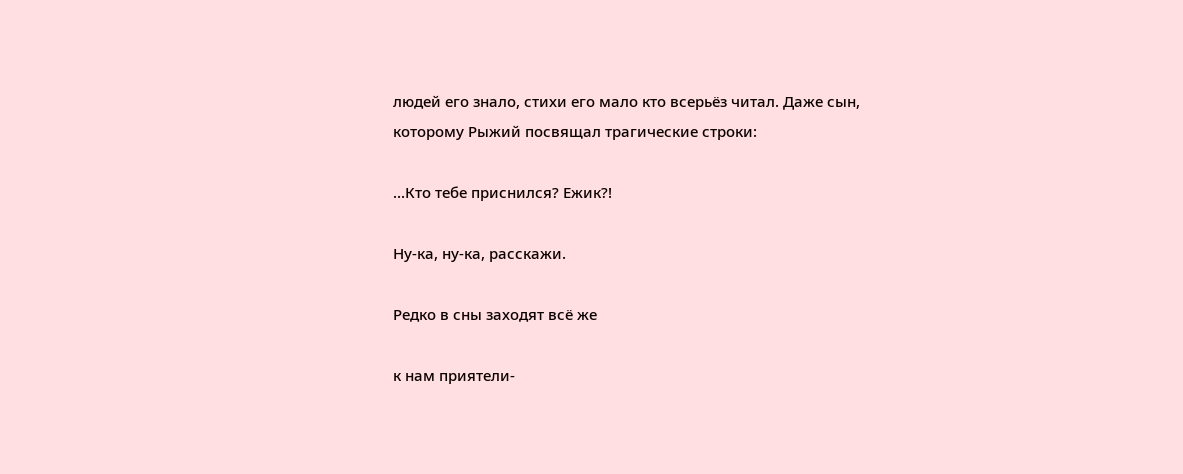людей его знало, стихи его мало кто всерьёз читал. Даже сын, которому Рыжий посвящал трагические строки:

...Кто тебе приснился? Ежик?!

Ну-ка, ну-ка, расскажи.

Редко в сны заходят всё же

к нам приятели-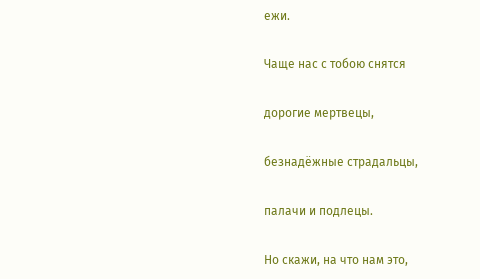ежи.

Чаще нас с тобою снятся

дорогие мертвецы,

безнадёжные страдальцы,

палачи и подлецы.

Но скажи, на что нам это,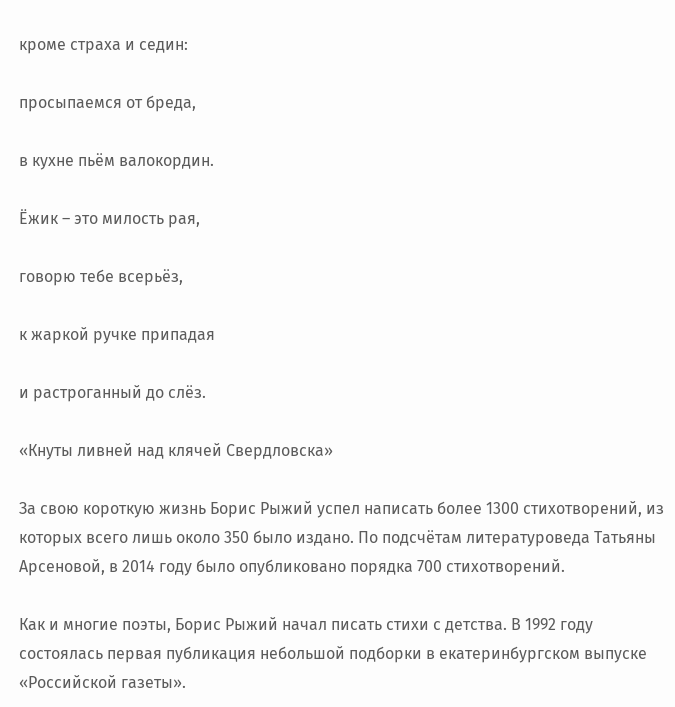кроме страха и седин:

просыпаемся от бреда,

в кухне пьём валокордин.

Ёжик – это милость рая,

говорю тебе всерьёз,

к жаркой ручке припадая

и растроганный до слёз.

«Кнуты ливней над клячей Свердловска»

За свою короткую жизнь Борис Рыжий успел написать более 1300 стихотворений, из которых всего лишь около 350 было издано. По подсчётам литературоведа Татьяны Арсеновой, в 2014 году было опубликовано порядка 700 стихотворений.

Как и многие поэты, Борис Рыжий начал писать стихи с детства. В 1992 году состоялась первая публикация небольшой подборки в екатеринбургском выпуске «Российской газеты».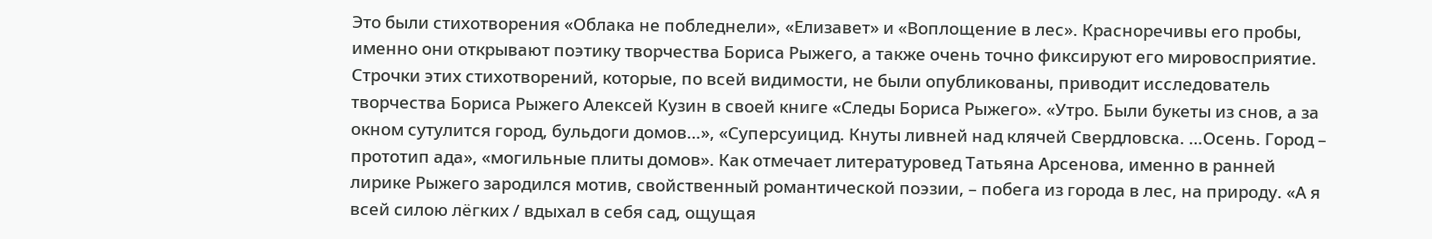Это были стихотворения «Облака не побледнели», «Елизавет» и «Воплощение в лес». Красноречивы его пробы, именно они открывают поэтику творчества Бориса Рыжего, а также очень точно фиксируют его мировосприятие. Строчки этих стихотворений, которые, по всей видимости, не были опубликованы, приводит исследователь творчества Бориса Рыжего Алексей Кузин в своей книге «Следы Бориса Рыжего». «Утро. Были букеты из снов, а за окном сутулится город, бульдоги домов…», «Суперсуицид. Кнуты ливней над клячей Свердловска. …Осень. Город – прототип ада», «могильные плиты домов». Как отмечает литературовед Татьяна Арсенова, именно в ранней лирике Рыжего зародился мотив, свойственный романтической поэзии, – побега из города в лес, на природу. «А я всей силою лёгких / вдыхал в себя сад, ощущая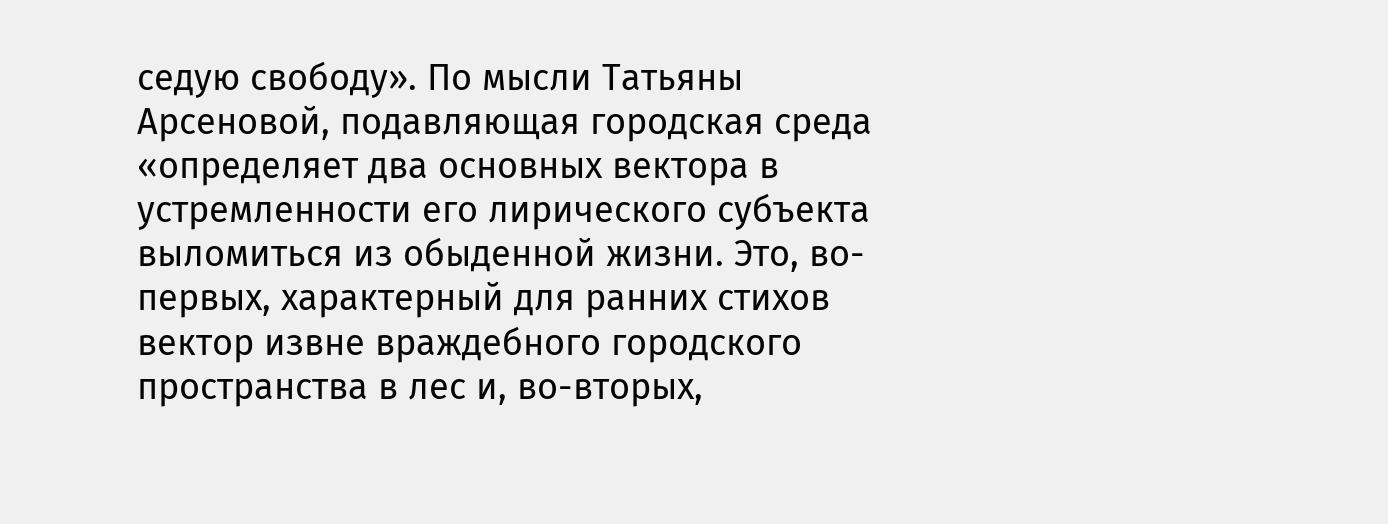седую свободу». По мысли Татьяны Арсеновой, подавляющая городская среда «определяет два основных вектора в устремленности его лирического субъекта выломиться из обыденной жизни. Это, во-первых, характерный для ранних стихов вектор извне враждебного городского пространства в лес и, во-вторых,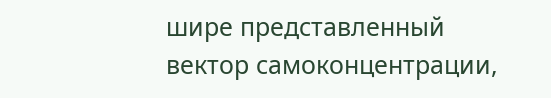шире представленный вектор самоконцентрации,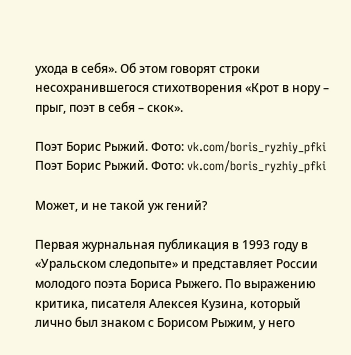ухода в себя». Об этом говорят строки несохранившегося стихотворения «Крот в нору – прыг, поэт в себя – скок».

Поэт Борис Рыжий. Фото: vk.com/boris_ryzhiy_pfki
Поэт Борис Рыжий. Фото: vk.com/boris_ryzhiy_pfki

Может, и не такой уж гений?

Первая журнальная публикация в 1993 году в «Уральском следопыте» и представляет России молодого поэта Бориса Рыжего. По выражению критика, писателя Алексея Кузина, который лично был знаком с Борисом Рыжим, у него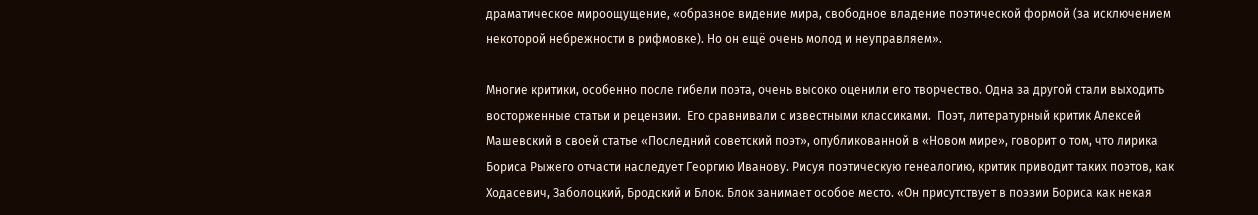драматическое мироощущение, «образное видение мира, свободное владение поэтической формой (за исключением некоторой небрежности в рифмовке). Но он ещё очень молод и неуправляем».

Многие критики, особенно после гибели поэта, очень высоко оценили его творчество. Одна за другой стали выходить восторженные статьи и рецензии.  Его сравнивали с известными классиками.  Поэт, литературный критик Алексей Машевский в своей статье «Последний советский поэт», опубликованной в «Новом мире», говорит о том, что лирика Бориса Рыжего отчасти наследует Георгию Иванову. Рисуя поэтическую генеалогию, критик приводит таких поэтов, как Ходасевич, Заболоцкий, Бродский и Блок. Блок занимает особое место. «Он присутствует в поэзии Бориса как некая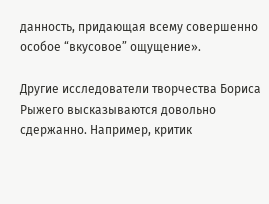данность, придающая всему совершенно особое “вкусовое” ощущение».

Другие исследователи творчества Бориса Рыжего высказываются довольно сдержанно. Например, критик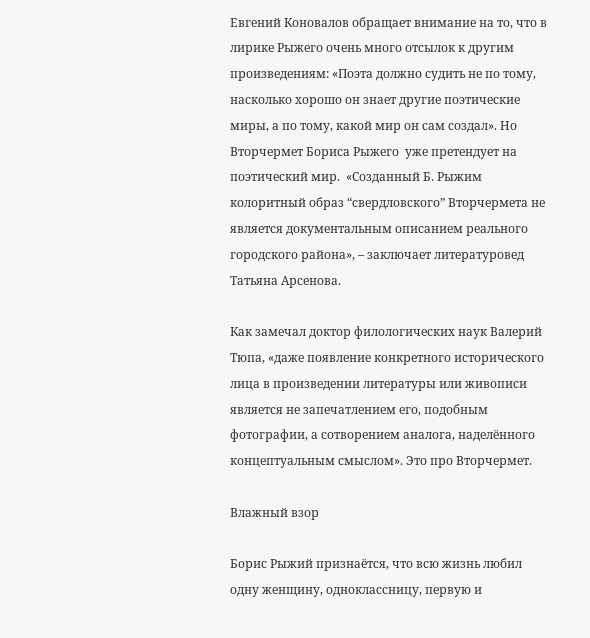Евгений Коновалов обращает внимание на то, что в лирике Рыжего очень много отсылок к другим произведениям: «Поэта должно судить не по тому, насколько хорошо он знает другие поэтические миры, а по тому, какой мир он сам создал». Но Вторчермет Бориса Рыжего  уже претендует на поэтический мир.  «Созданный Б. Рыжим колоритный образ “свердловского” Вторчермета не является документальным описанием реального городского района», – заключает литературовед Татьяна Арсенова.

Как замечал доктор филологических наук Валерий Тюпа, «даже появление конкретного исторического лица в произведении литературы или живописи является не запечатлением его, подобным фотографии, а сотворением аналога, наделённого концептуальным смыслом». Это про Вторчермет.

Влажный взор

Борис Рыжий признаётся, что всю жизнь любил одну женщину, одноклассницу, первую и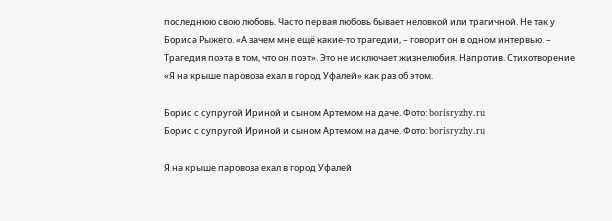последнюю свою любовь. Часто первая любовь бывает неловкой или трагичной. Не так у Бориса Рыжего. «А зачем мне ещё какие-то трагедии, – говорит он в одном интервью. – Трагедия поэта в том, что он поэт». Это не исключает жизнелюбия. Напротив. Стихотворение «Я на крыше паровоза ехал в город Уфалей» как раз об этом.

Борис с супругой Ириной и сыном Артемом на даче. Фото: borisryzhy.ru
Борис с супругой Ириной и сыном Артемом на даче. Фото: borisryzhy.ru

Я на крыше паровоза ехал в город Уфалей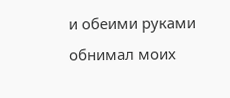и обеими руками обнимал моих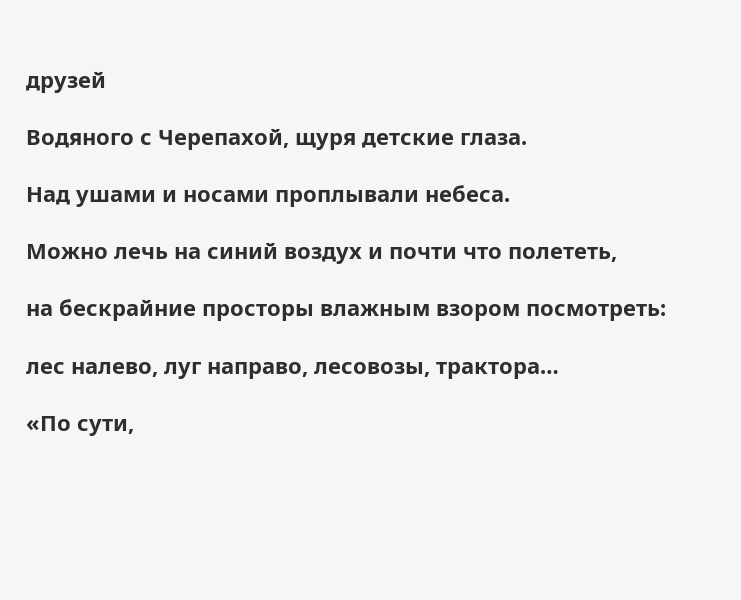друзей

Водяного с Черепахой, щуря детские глаза.

Над ушами и носами проплывали небеса.

Можно лечь на синий воздух и почти что полететь,

на бескрайние просторы влажным взором посмотреть:

лес налево, луг направо, лесовозы, трактора…

«По сути,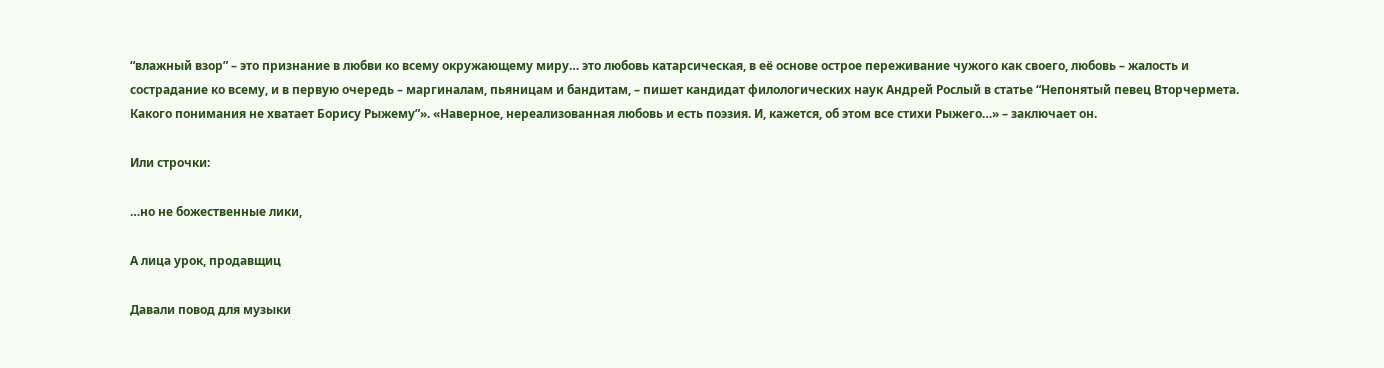“влажный взор” – это признание в любви ко всему окружающему миру… это любовь катарсическая, в её основе острое переживание чужого как своего, любовь – жалость и сострадание ко всему, и в первую очередь – маргиналам, пьяницам и бандитам, – пишет кандидат филологических наук Андрей Рослый в статье “Непонятый певец Вторчермета. Какого понимания не хватает Борису Рыжему”». «Наверное, нереализованная любовь и есть поэзия. И, кажется, об этом все стихи Рыжего…» – заключает он.

Или строчки:

…но не божественные лики,

А лица урок, продавщиц

Давали повод для музыки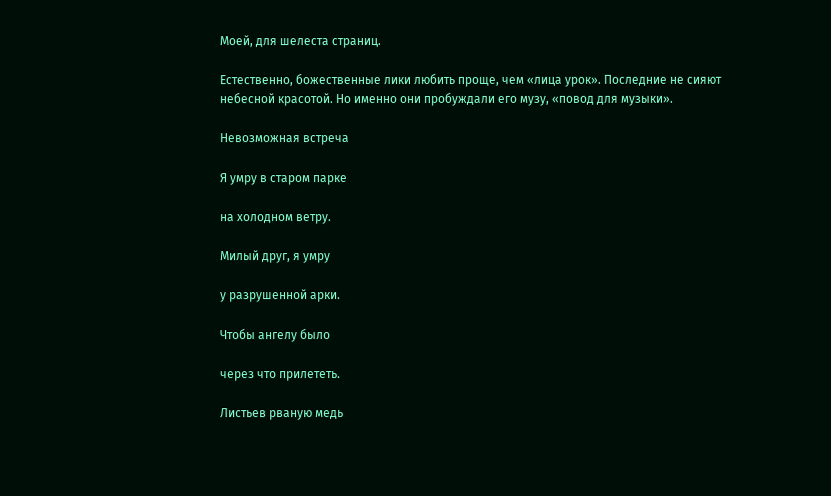Моей, для шелеста страниц.

Естественно, божественные лики любить проще, чем «лица урок». Последние не сияют небесной красотой. Но именно они пробуждали его музу, «повод для музыки».

Невозможная встреча

Я умру в старом парке

на холодном ветру.

Милый друг, я умру

у разрушенной арки.

Чтобы ангелу было

через что прилететь.

Листьев рваную медь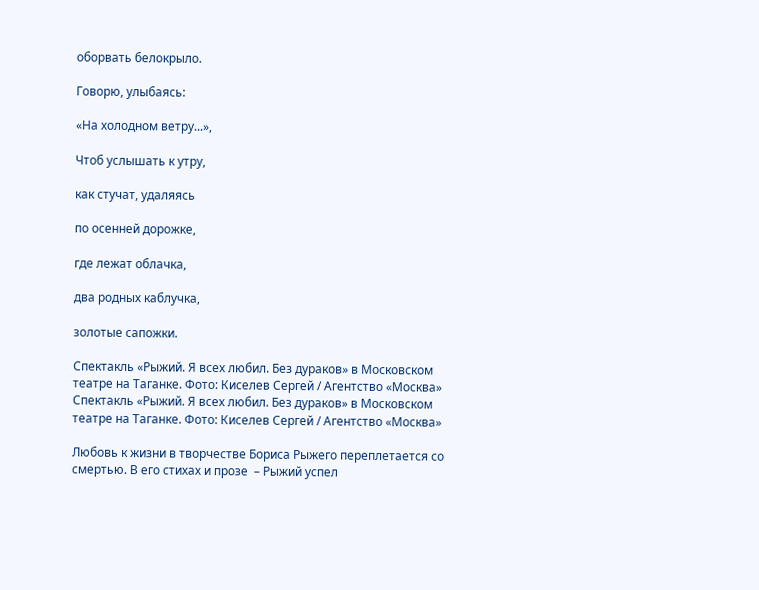оборвать белокрыло.

Говорю, улыбаясь:

«На холодном ветру...»,

Чтоб услышать к утру,

как стучат, удаляясь

по осенней дорожке,

где лежат облачка,

два родных каблучка,

золотые сапожки.

Спектакль «Рыжий. Я всех любил. Без дураков» в Московском театре на Таганке. Фото: Киселев Сергей / Агентство «Москва»
Спектакль «Рыжий. Я всех любил. Без дураков» в Московском театре на Таганке. Фото: Киселев Сергей / Агентство «Москва»

Любовь к жизни в творчестве Бориса Рыжего переплетается со смертью. В его стихах и прозе  – Рыжий успел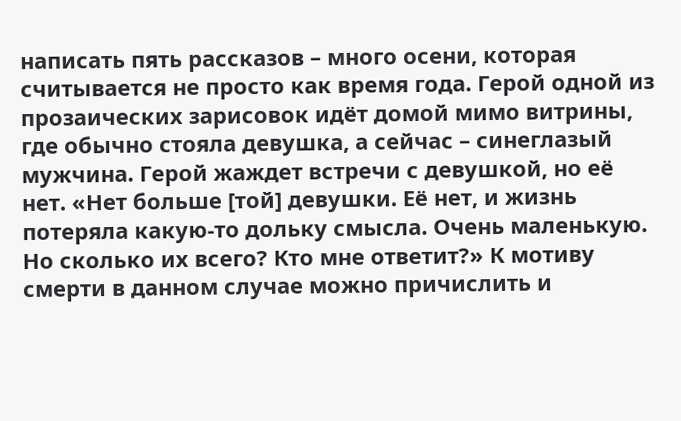написать пять рассказов – много осени, которая считывается не просто как время года. Герой одной из прозаических зарисовок идёт домой мимо витрины, где обычно стояла девушка, а сейчас – синеглазый мужчина. Герой жаждет встречи с девушкой, но её нет. «Нет больше [той] девушки. Её нет, и жизнь потеряла какую-то дольку смысла. Очень маленькую. Но сколько их всего? Кто мне ответит?» К мотиву смерти в данном случае можно причислить и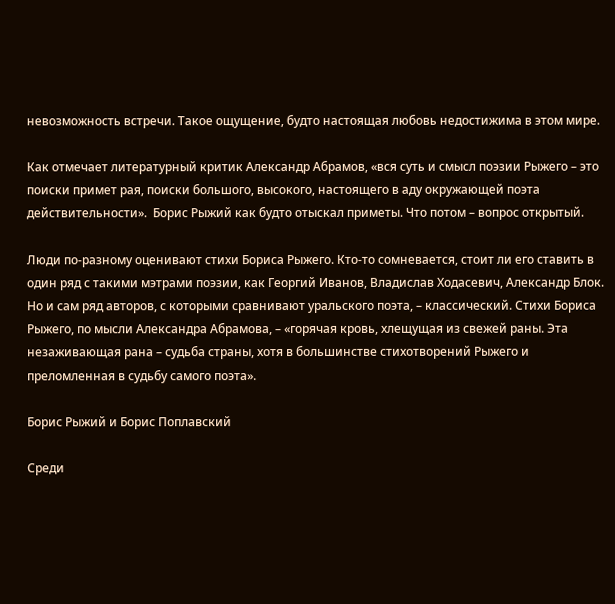невозможность встречи. Такое ощущение, будто настоящая любовь недостижима в этом мире.

Как отмечает литературный критик Александр Абрамов, «вся суть и смысл поэзии Рыжего – это поиски примет рая, поиски большого, высокого, настоящего в аду окружающей поэта действительности».  Борис Рыжий как будто отыскал приметы. Что потом – вопрос открытый.

Люди по-разному оценивают стихи Бориса Рыжего. Кто-то сомневается, стоит ли его ставить в один ряд с такими мэтрами поэзии, как Георгий Иванов, Владислав Ходасевич, Александр Блок. Но и сам ряд авторов, с которыми сравнивают уральского поэта, – классический. Стихи Бориса Рыжего, по мысли Александра Абрамова, – «горячая кровь, хлещущая из свежей раны. Эта незаживающая рана – судьба страны, хотя в большинстве стихотворений Рыжего и преломленная в судьбу самого поэта».

Борис Рыжий и Борис Поплавский

Среди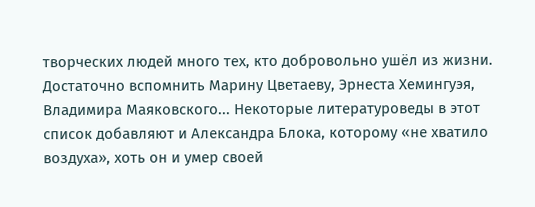творческих людей много тех, кто добровольно ушёл из жизни. Достаточно вспомнить Марину Цветаеву, Эрнеста Хемингуэя, Владимира Маяковского... Некоторые литературоведы в этот список добавляют и Александра Блока, которому «не хватило воздуха», хоть он и умер своей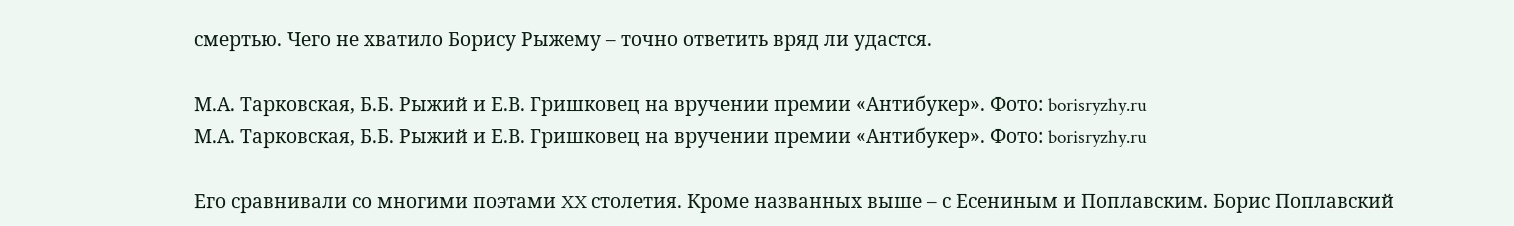смертью. Чего не хватило Борису Рыжему – точно ответить вряд ли удастся.

М.А. Тарковская, Б.Б. Рыжий и Е.В. Гришковец на вручении премии «Антибукер». Фото: borisryzhy.ru
М.А. Тарковская, Б.Б. Рыжий и Е.В. Гришковец на вручении премии «Антибукер». Фото: borisryzhy.ru

Его сравнивали со многими поэтами XX столетия. Кроме названных выше – с Есениным и Поплавским. Борис Поплавский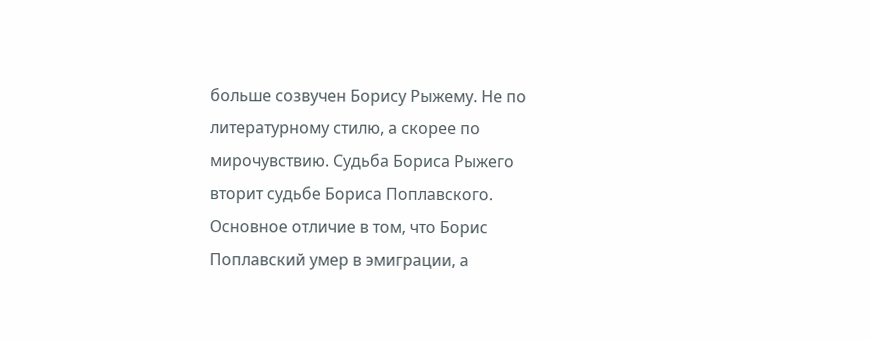больше созвучен Борису Рыжему. Не по литературному стилю, а скорее по мирочувствию. Судьба Бориса Рыжего вторит судьбе Бориса Поплавского. Основное отличие в том, что Борис Поплавский умер в эмиграции, а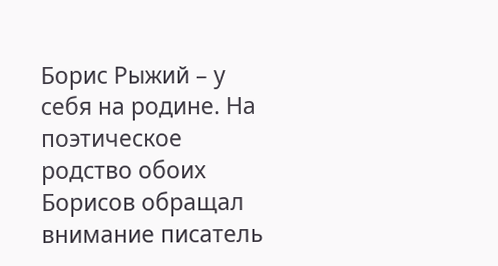Борис Рыжий – у себя на родине. На поэтическое родство обоих Борисов обращал внимание писатель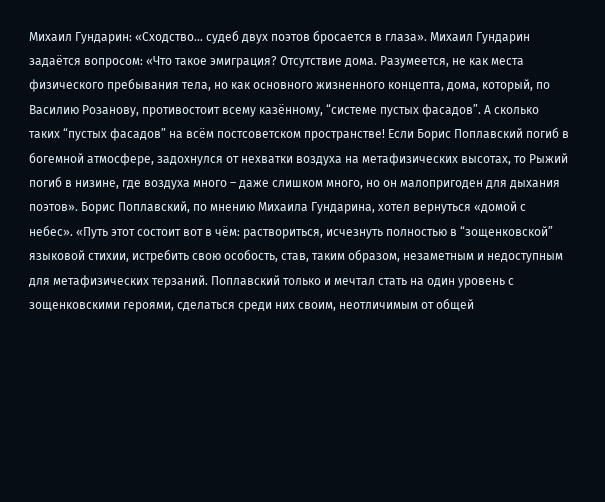Михаил Гундарин: «Сходство… судеб двух поэтов бросается в глаза». Михаил Гундарин задаётся вопросом: «Что такое эмиграция? Отсутствие дома. Разумеется, не как места физического пребывания тела, но как основного жизненного концепта, дома, который, по Василию Розанову, противостоит всему казённому, “системе пустых фасадов”. А сколько таких “пустых фасадов” на всём постсоветском пространстве! Если Борис Поплавский погиб в богемной атмосфере, задохнулся от нехватки воздуха на метафизических высотах, то Рыжий погиб в низине, где воздуха много – даже слишком много, но он малопригоден для дыхания поэтов». Борис Поплавский, по мнению Михаила Гундарина, хотел вернуться «домой с небес». «Путь этот состоит вот в чём: раствориться, исчезнуть полностью в “зощенковской” языковой стихии, истребить свою особость, став, таким образом, незаметным и недоступным для метафизических терзаний. Поплавский только и мечтал стать на один уровень с зощенковскими героями, сделаться среди них своим, неотличимым от общей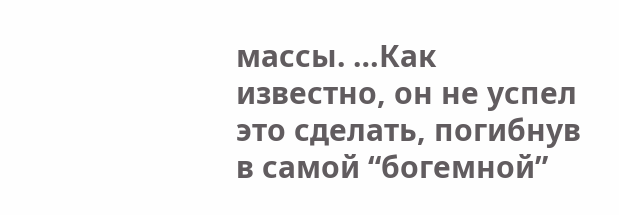массы. …Как известно, он не успел это сделать, погибнув в самой “богемной”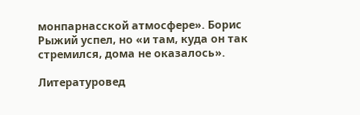монпарнасской атмосфере». Борис Рыжий успел, но «и там, куда он так стремился, дома не оказалось».

Литературовед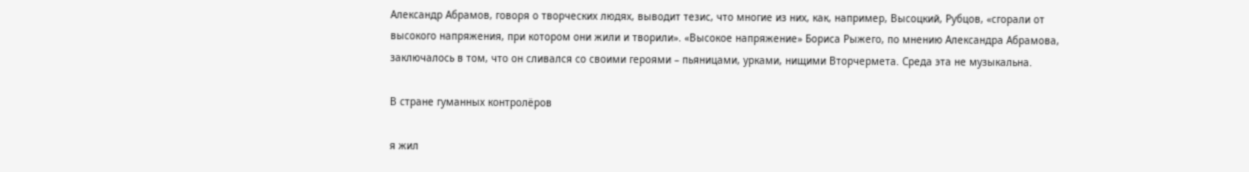Александр Абрамов, говоря о творческих людях, выводит тезис, что многие из них, как, например, Высоцкий, Рубцов, «сгорали от высокого напряжения, при котором они жили и творили». «Высокое напряжение» Бориса Рыжего, по мнению Александра Абрамова, заключалось в том, что он сливался со своими героями – пьяницами, урками, нищими Вторчермета. Среда эта не музыкальна.

В стране гуманных контролёров

я жил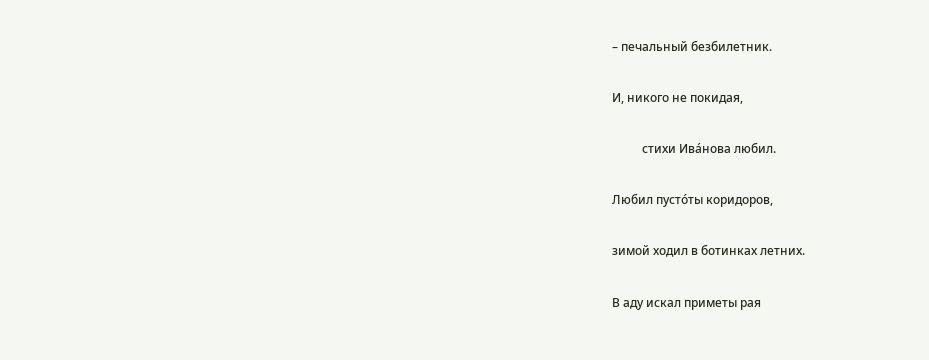– печальный безбилетник.

И, никого не покидая,

          стихи Ивáнова любил.

Любил пустóты коридоров,

зимой ходил в ботинках летних.

В аду искал приметы рая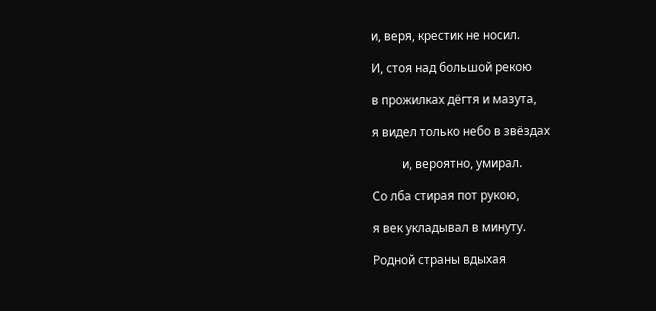и, веря, крестик не носил.

И, стоя над большой рекою

в прожилках дёгтя и мазута,

я видел только небо в звёздах

          и, вероятно, умирал.

Со лба стирая пот рукою,

я век укладывал в минуту.

Родной страны вдыхая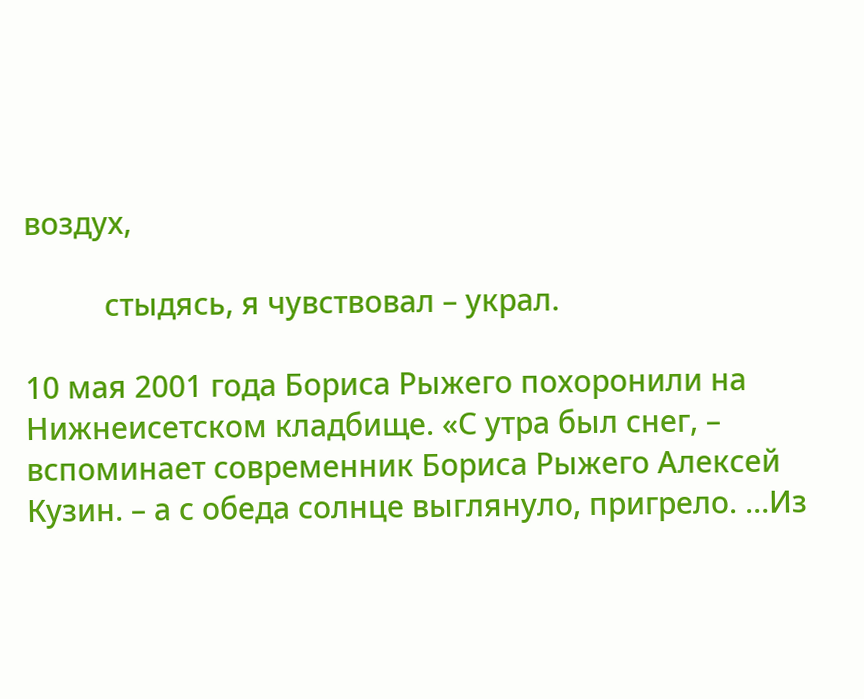воздух,

          стыдясь, я чувствовал – украл.

10 мая 2001 года Бориса Рыжего похоронили на Нижнеисетском кладбище. «С утра был снег, – вспоминает современник Бориса Рыжего Алексей Кузин. – а с обеда солнце выглянуло, пригрело. …Из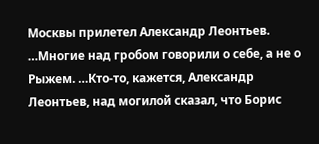Москвы прилетел Александр Леонтьев. …Многие над гробом говорили о себе, а не о Рыжем. …Кто-то, кажется, Александр Леонтьев, над могилой сказал, что Борис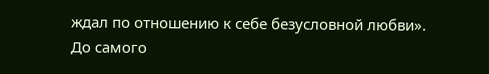ждал по отношению к себе безусловной любви». До самого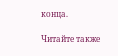конца.

Читайте также